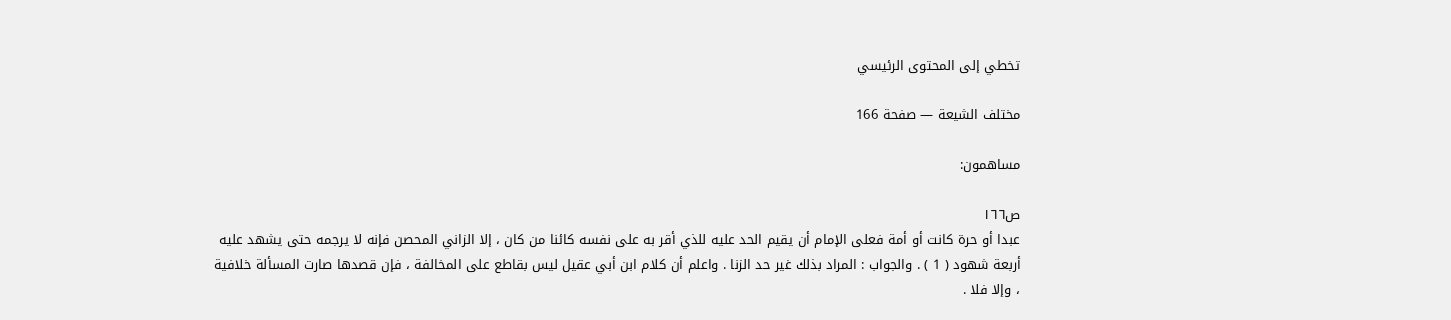تخطي إلى المحتوى الرئيسي

مختلف الشيعة — صفحة 166

مساهمون:

ص١٦٦
عبدا أو حرة كانت أو أمة فعلى الإمام أن يقيم الحد عليه للذي أقر به على نفسه كائنا من كان ، إلا الزاني المحصن فإنه لا يرجمه حتى يشهد عليه أربعة شهود ( 1 ) . والجواب : المراد بذلك غير حد الزنا . واعلم أن كلام ابن أبي عقيل ليس بقاطع على المخالفة ، فإن قصدها صارت المسألة خلافية ، وإلا فلا .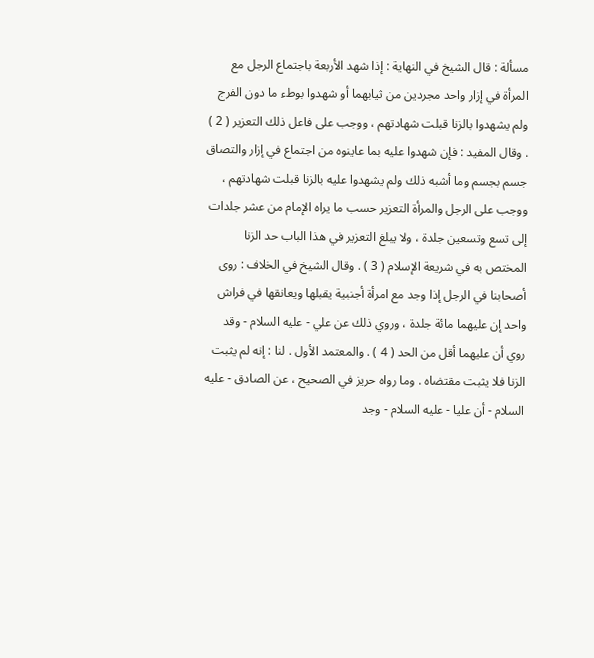مسألة : قال الشيخ في النهاية : إذا شهد الأربعة باجتماع الرجل مع المرأة في إزار واحد مجردين من ثيابهما أو شهدوا بوطء ما دون الفرج ولم يشهدوا بالزنا قبلت شهادتهم ، ووجب على فاعل ذلك التعزير ( 2 ) . وقال المفيد : فإن شهدوا عليه بما عاينوه من اجتماع في إزار والتصاق جسم بجسم وما أشبه ذلك ولم يشهدوا عليه بالزنا قبلت شهادتهم ، ووجب على الرجل والمرأة التعزير حسب ما يراه الإمام من عشر جلدات إلى تسع وتسعين جلدة ، ولا يبلغ التعزير في هذا الباب حد الزنا المختص به في شريعة الإسلام ( 3 ) . وقال الشيخ في الخلاف : روى أصحابنا في الرجل إذا وجد مع امرأة أجنبية يقبلها ويعانقها في فراش واحد إن عليهما مائة جلدة ، وروي ذلك عن علي - عليه السلام - وقد روي أن عليهما أقل من الحد ( 4 ) . والمعتمد الأول . لنا : إنه لم يثبت الزنا فلا يثبت مقتضاه . وما رواه حريز في الصحيح ، عن الصادق - عليه السلام - أن عليا - عليه السلام - وجد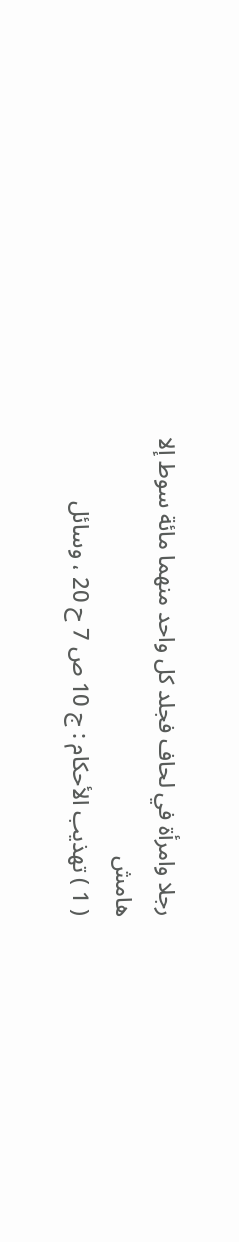رجلا وامرأة في لحاف فجلد كل واحد منهما مائة سوط إلا
هامش
( 1 ) تهذيب الأحكام : ج 10 ص 7 ح 20 ، وسائل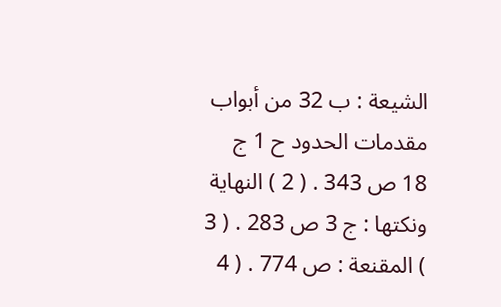الشيعة : ب 32 من أبواب مقدمات الحدود ح 1 ج 18 ص 343 . ( 2 ) النهاية ونكتها : ج 3 ص 283 . ( 3 ) المقنعة : ص 774 . ( 4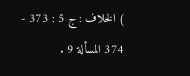) الخلاف : ج 5 : 373 - 374 المسألة 9 .